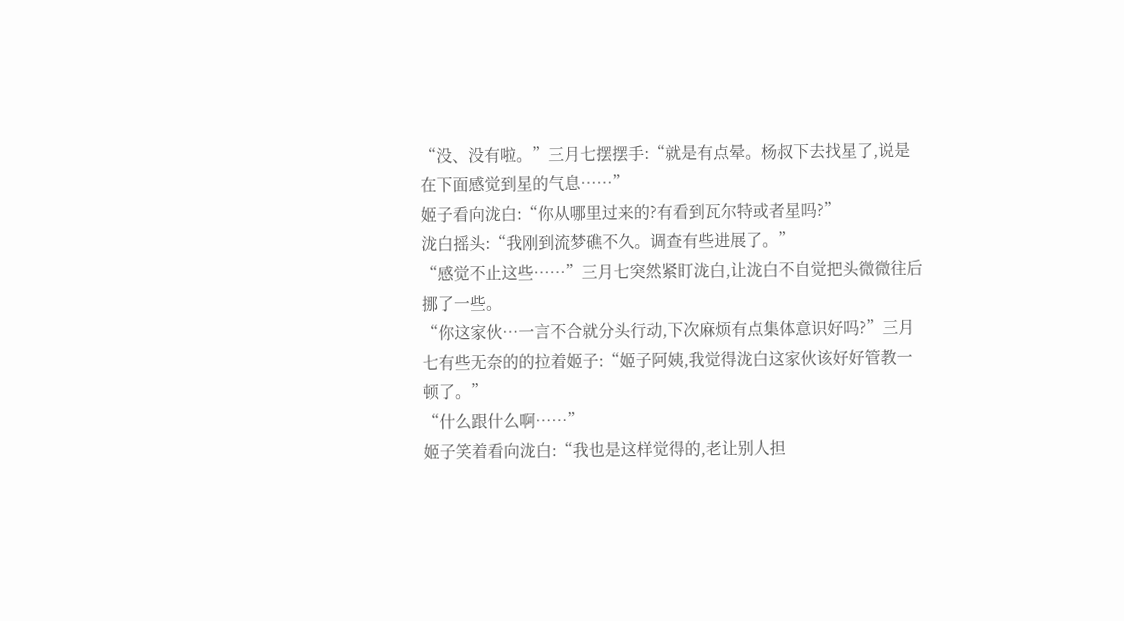“没、没有啦。”三月七摆摆手:“就是有点晕。杨叔下去找星了,说是在下面感觉到星的气息……”
姬子看向泷白:“你从哪里过来的?有看到瓦尔特或者星吗?”
泷白摇头:“我刚到流梦礁不久。调查有些进展了。”
“感觉不止这些……”三月七突然紧盯泷白,让泷白不自觉把头微微往后挪了一些。
“你这家伙…一言不合就分头行动,下次麻烦有点集体意识好吗?”三月七有些无奈的的拉着姬子:“姬子阿姨,我觉得泷白这家伙该好好管教一顿了。”
“什么跟什么啊……”
姬子笑着看向泷白:“我也是这样觉得的,老让别人担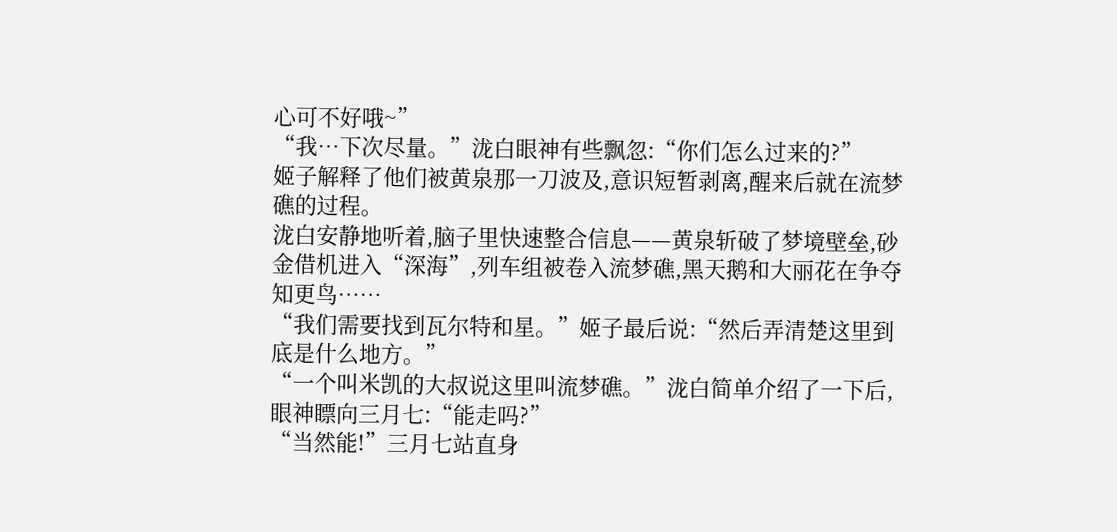心可不好哦~”
“我…下次尽量。”泷白眼神有些飘忽:“你们怎么过来的?”
姬子解释了他们被黄泉那一刀波及,意识短暂剥离,醒来后就在流梦礁的过程。
泷白安静地听着,脑子里快速整合信息——黄泉斩破了梦境壁垒,砂金借机进入“深海”,列车组被卷入流梦礁,黑天鹅和大丽花在争夺知更鸟……
“我们需要找到瓦尔特和星。”姬子最后说:“然后弄清楚这里到底是什么地方。”
“一个叫米凯的大叔说这里叫流梦礁。”泷白简单介绍了一下后,眼神瞟向三月七:“能走吗?”
“当然能!”三月七站直身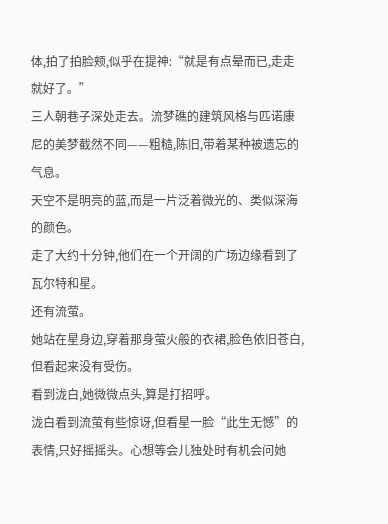体,拍了拍脸颊,似乎在提神:“就是有点晕而已,走走就好了。”
三人朝巷子深处走去。流梦礁的建筑风格与匹诺康尼的美梦截然不同——粗糙,陈旧,带着某种被遗忘的气息。
天空不是明亮的蓝,而是一片泛着微光的、类似深海的颜色。
走了大约十分钟,他们在一个开阔的广场边缘看到了瓦尔特和星。
还有流萤。
她站在星身边,穿着那身萤火般的衣裙,脸色依旧苍白,但看起来没有受伤。
看到泷白,她微微点头,算是打招呼。
泷白看到流萤有些惊讶,但看星一脸“此生无憾”的表情,只好摇摇头。心想等会儿独处时有机会问她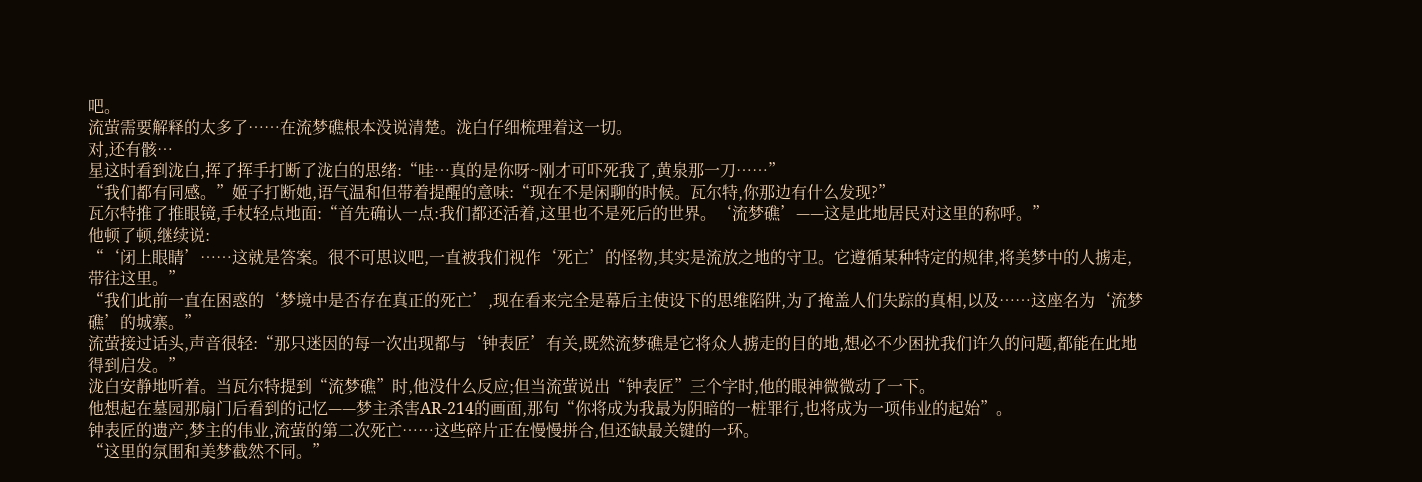吧。
流萤需要解释的太多了……在流梦礁根本没说清楚。泷白仔细梳理着这一切。
对,还有骸…
星这时看到泷白,挥了挥手打断了泷白的思绪:“哇…真的是你呀~刚才可吓死我了,黄泉那一刀……”
“我们都有同感。”姬子打断她,语气温和但带着提醒的意味:“现在不是闲聊的时候。瓦尔特,你那边有什么发现?”
瓦尔特推了推眼镜,手杖轻点地面:“首先确认一点:我们都还活着,这里也不是死后的世界。‘流梦礁’——这是此地居民对这里的称呼。”
他顿了顿,继续说:
“‘闭上眼睛’……这就是答案。很不可思议吧,一直被我们视作‘死亡’的怪物,其实是流放之地的守卫。它遵循某种特定的规律,将美梦中的人掳走,带往这里。”
“我们此前一直在困惑的‘梦境中是否存在真正的死亡’,现在看来完全是幕后主使设下的思维陷阱,为了掩盖人们失踪的真相,以及……这座名为‘流梦礁’的城寨。”
流萤接过话头,声音很轻:“那只迷因的每一次出现都与‘钟表匠’有关,既然流梦礁是它将众人掳走的目的地,想必不少困扰我们许久的问题,都能在此地得到启发。”
泷白安静地听着。当瓦尔特提到“流梦礁”时,他没什么反应;但当流萤说出“钟表匠”三个字时,他的眼神微微动了一下。
他想起在墓园那扇门后看到的记忆——梦主杀害AR-214的画面,那句“你将成为我最为阴暗的一桩罪行,也将成为一项伟业的起始”。
钟表匠的遗产,梦主的伟业,流萤的第二次死亡……这些碎片正在慢慢拼合,但还缺最关键的一环。
“这里的氛围和美梦截然不同。”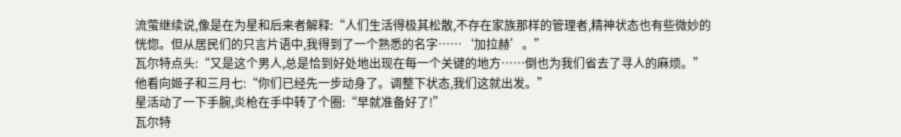流萤继续说,像是在为星和后来者解释:“人们生活得极其松散,不存在家族那样的管理者,精神状态也有些微妙的恍惚。但从居民们的只言片语中,我得到了一个熟悉的名字……‘加拉赫’。”
瓦尔特点头:“又是这个男人,总是恰到好处地出现在每一个关键的地方……倒也为我们省去了寻人的麻烦。”
他看向姬子和三月七:“你们已经先一步动身了。调整下状态,我们这就出发。”
星活动了一下手腕,炎枪在手中转了个圈:“早就准备好了!”
瓦尔特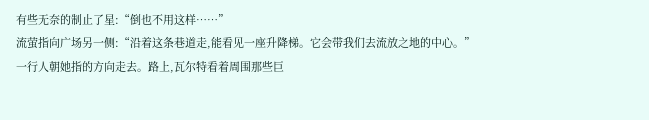有些无奈的制止了星:“倒也不用这样……”
流萤指向广场另一侧:“沿着这条巷道走,能看见一座升降梯。它会带我们去流放之地的中心。”
一行人朝她指的方向走去。路上,瓦尔特看着周围那些巨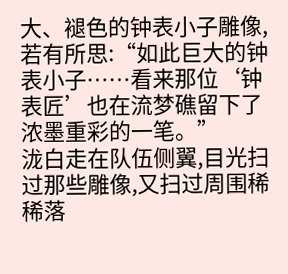大、褪色的钟表小子雕像,若有所思:“如此巨大的钟表小子……看来那位‘钟表匠’也在流梦礁留下了浓墨重彩的一笔。”
泷白走在队伍侧翼,目光扫过那些雕像,又扫过周围稀稀落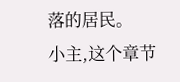落的居民。
小主,这个章节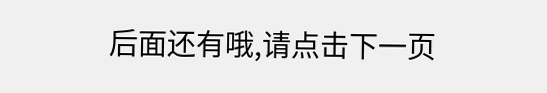后面还有哦,请点击下一页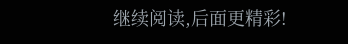继续阅读,后面更精彩!